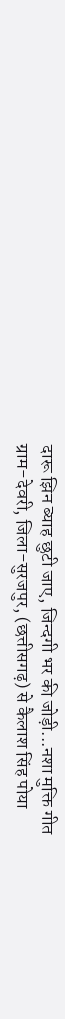दारू झिन ब्याह छुटी जाए, जिन्दगी भर की जोड़ी...नशा मुक्ति गीत
ग्राम-देवरी, जिला-सुरजपुर, (छत्तीसगढ़) से कैलाश सिंह पोया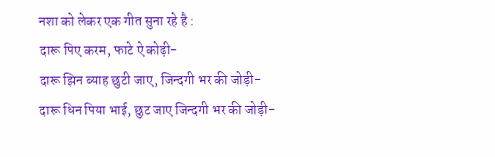नशा को लेकर एक गीत सुना रहे है :
दारू पिए करम, फाटे ऐ कोढ़ी-
दारू झिन ब्याह छुटी जाए, जिन्दगी भर की जोड़ी-
दारू धिन पिया भाई, छुट जाए जिन्दगी भर की जोड़ी-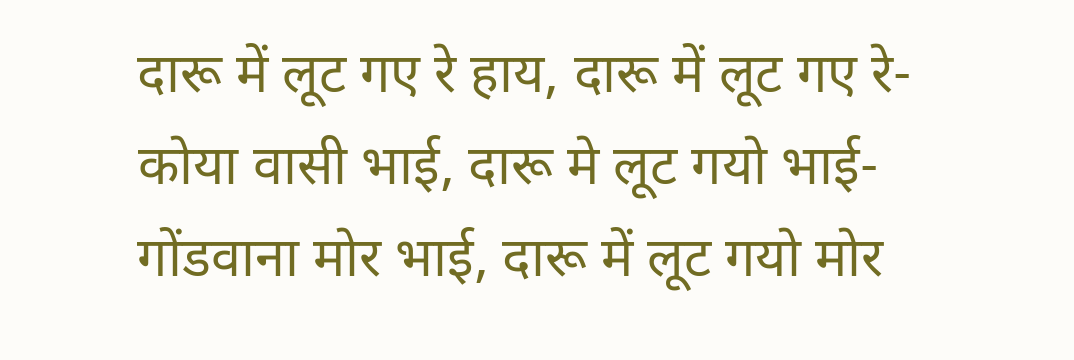दारू में लूट गए रे हाय, दारू में लूट गए रे-
कोया वासी भाई, दारू मे लूट गयो भाई-
गोंडवाना मोर भाई, दारू में लूट गयो मोर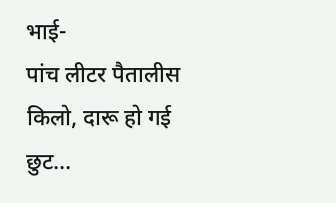भाई-
पांच लीटर पैतालीस किलो, दारू हो गई छुट...